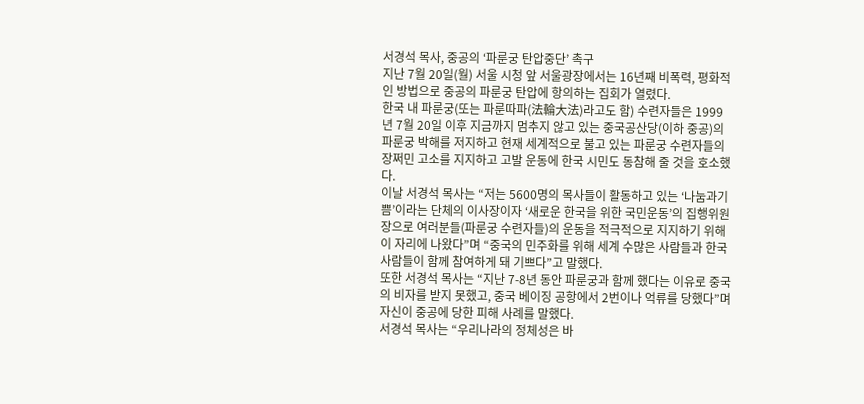서경석 목사, 중공의 ‘파룬궁 탄압중단’ 촉구
지난 7월 20일(월) 서울 시청 앞 서울광장에서는 16년째 비폭력, 평화적인 방법으로 중공의 파룬궁 탄압에 항의하는 집회가 열렸다.
한국 내 파룬궁(또는 파룬따파(法輪大法)라고도 함) 수련자들은 1999년 7월 20일 이후 지금까지 멈추지 않고 있는 중국공산당(이하 중공)의 파룬궁 박해를 저지하고 현재 세계적으로 불고 있는 파룬궁 수련자들의 장쩌민 고소를 지지하고 고발 운동에 한국 시민도 동참해 줄 것을 호소했다.
이날 서경석 목사는 “저는 5600명의 목사들이 활동하고 있는 ‘나눔과기쁨’이라는 단체의 이사장이자 ‘새로운 한국을 위한 국민운동’의 집행위원장으로 여러분들(파룬궁 수련자들)의 운동을 적극적으로 지지하기 위해 이 자리에 나왔다”며 “중국의 민주화를 위해 세계 수많은 사람들과 한국 사람들이 함께 참여하게 돼 기쁘다”고 말했다.
또한 서경석 목사는 “지난 7-8년 동안 파룬궁과 함께 했다는 이유로 중국의 비자를 받지 못했고, 중국 베이징 공항에서 2번이나 억류를 당했다”며 자신이 중공에 당한 피해 사례를 말했다.
서경석 목사는 “우리나라의 정체성은 바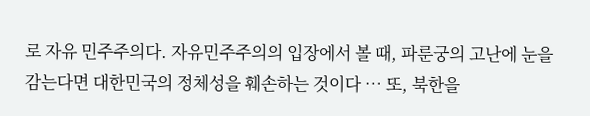로 자유 민주주의다. 자유민주주의의 입장에서 볼 때, 파룬궁의 고난에 눈을 감는다면 대한민국의 정체성을 훼손하는 것이다 … 또, 북한을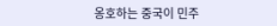옹호하는 중국이 민주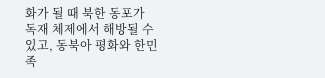화가 될 때 북한 동포가 독재 체제에서 해방될 수 있고, 동북아 평화와 한민족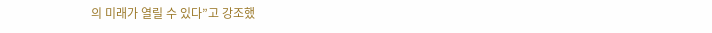의 미래가 열릴 수 있다”고 강조했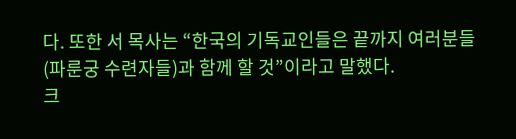다. 또한 서 목사는 “한국의 기독교인들은 끝까지 여러분들(파룬궁 수련자들)과 함께 할 것”이라고 말했다.
크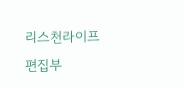리스천라이프 편집부